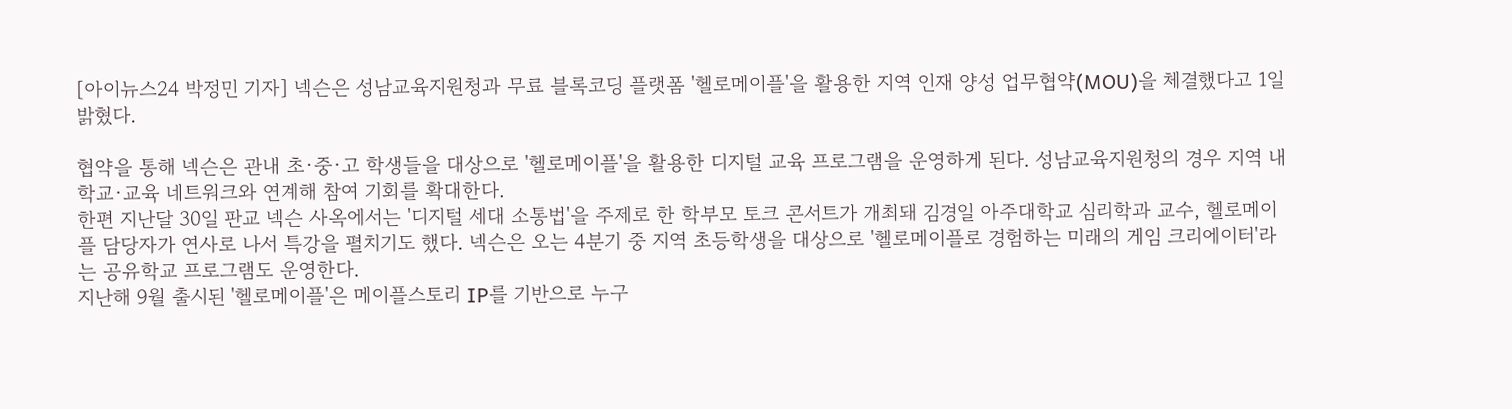[아이뉴스24 박정민 기자] 넥슨은 성남교육지원청과 무료 블록코딩 플랫폼 '헬로메이플'을 활용한 지역 인재 양성 업무협약(MOU)을 체결했다고 1일 밝혔다.

협약을 통해 넥슨은 관내 초·중·고 학생들을 대상으로 '헬로메이플'을 활용한 디지털 교육 프로그램을 운영하게 된다. 성남교육지원청의 경우 지역 내 학교·교육 네트워크와 연계해 참여 기회를 확대한다.
한편 지난달 30일 판교 넥슨 사옥에서는 '디지털 세대 소통법'을 주제로 한 학부모 토크 콘서트가 개최돼 김경일 아주대학교 심리학과 교수, 헬로메이플 담당자가 연사로 나서 특강을 펼치기도 했다. 넥슨은 오는 4분기 중 지역 초등학생을 대상으로 '헬로메이플로 경험하는 미래의 게임 크리에이터'라는 공유학교 프로그램도 운영한다.
지난해 9월 출시된 '헬로메이플'은 메이플스토리 IP를 기반으로 누구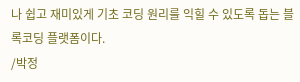나 쉽고 재미있게 기초 코딩 원리를 익힐 수 있도록 돕는 블록코딩 플랫폼이다.
/박정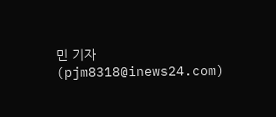민 기자(pjm8318@inews24.com)